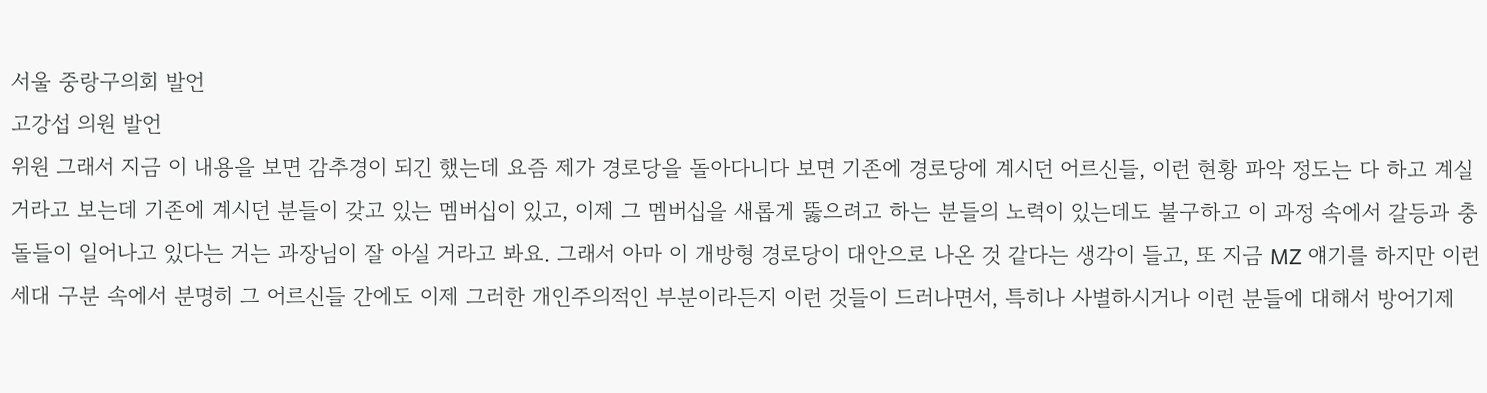서울 중랑구의회 발언
고강섭 의원 발언
위원 그래서 지금 이 내용을 보면 감추경이 되긴 했는데 요즘 제가 경로당을 돌아다니다 보면 기존에 경로당에 계시던 어르신들, 이런 현황 파악 정도는 다 하고 계실 거라고 보는데 기존에 계시던 분들이 갖고 있는 멤버십이 있고, 이제 그 멤버십을 새롭게 뚫으려고 하는 분들의 노력이 있는데도 불구하고 이 과정 속에서 갈등과 충돌들이 일어나고 있다는 거는 과장님이 잘 아실 거라고 봐요. 그래서 아마 이 개방형 경로당이 대안으로 나온 것 같다는 생각이 들고, 또 지금 MZ 얘기를 하지만 이런 세대 구분 속에서 분명히 그 어르신들 간에도 이제 그러한 개인주의적인 부분이라든지 이런 것들이 드러나면서, 특히나 사별하시거나 이런 분들에 대해서 방어기제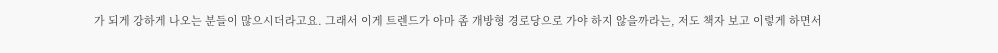가 되게 강하게 나오는 분들이 많으시더라고요. 그래서 이게 트렌드가 아마 좀 개방형 경로당으로 가야 하지 않을까라는, 저도 책자 보고 이렇게 하면서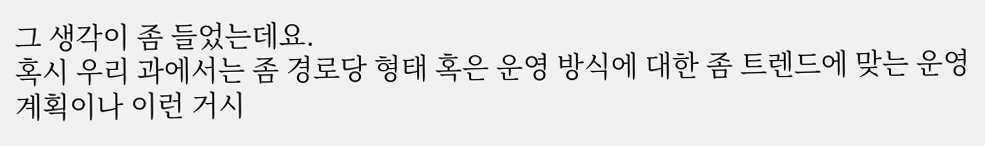그 생각이 좀 들었는데요.
혹시 우리 과에서는 좀 경로당 형태 혹은 운영 방식에 대한 좀 트렌드에 맞는 운영계획이나 이런 거시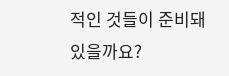적인 것들이 준비돼 있을까요?